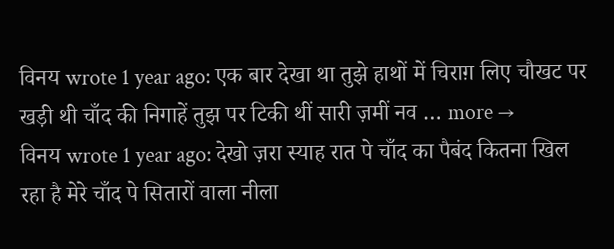विनय wrote 1 year ago: एक बार देखा था तुझे हाथों में चिराग़ लिए चौखट पर खड़ी थी चाँद की निगाहें तुझ पर टिकी थीं सारी ज़मीं नव … more →
विनय wrote 1 year ago: देखो ज़रा स्याह रात पे चाँद का पैबंद कितना खिल रहा है मेरे चाँद पे सितारों वाला नीला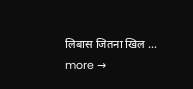लिबास जितना खिल … more →